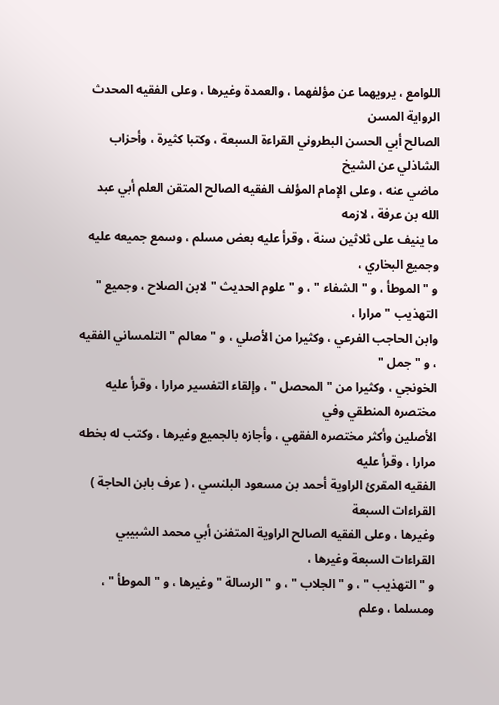اللوامع ، يرويهما عن مؤلفهما ، والعمدة وغيرها ، وعلى الفقيه المحدث الرواية المسن
الصالح أبي الحسن البطروني القراءة السبعة ، وكتبا كثيرة ، وأحزاب الشاذلي عن الشيخ
ماضي عنه ، وعلى الإمام المؤلف الفقيه الصالح المتقن العلم أبي عبد الله بن عرفة ، لازمه
ما ينيف على ثلاثين سنة ، وقرأ عليه بعض مسلم ، وسمع جميعه عليه وجميع البخاري ،
و " الموطأ ، و " الشفاء " ، و " علوم الحديث " لابن الصلاح ، وجميع " التهذيب " مرارا ،
وابن الحاجب الفرعي ، وكثيرا من الأصلي ، و " معالم " التلمساني الفقيه ، و " جمل "
الخونجي ، وكثيرا من " المحصل " ، وإلقاء التفسير مرارا ، وقرأ عليه مختصره المنطقي وفي
الأصلين وأكثر مختصره الفقهي ، وأجازه بالجميع وغيرها ، وكتب له بخطه مرارا ، وقرأ عليه
الفقيه المقرئ الراوية أحمد بن مسعود البلنسي ، ( عرف بابن الحاجة ) القراءات السبعة
وغيرها ، وعلى الفقيه الصالح الراوية المتفنن أبي محمد الشبيبي القراءات السبعة وغيرها ،
و " التهذيب " ، و " الجلاب " ، و " الرسالة " وغيرها ، و " الموطأ " ، ومسلما ، وعلم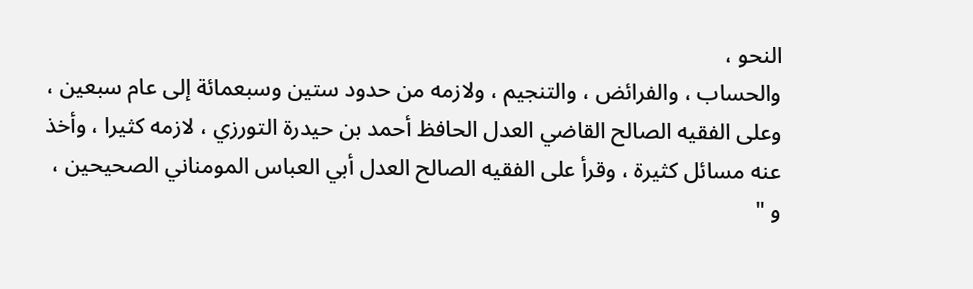النحو ،
والحساب ، والفرائض ، والتنجيم ، ولازمه من حدود ستين وسبعمائة إلى عام سبعين ،
وعلى الفقيه الصالح القاضي العدل الحافظ أحمد بن حيدرة التورزي ، لازمه كثيرا ، وأخذ
عنه مسائل كثيرة ، وقرأ على الفقيه الصالح العدل أبي العباس المومناني الصحيحين ،
و "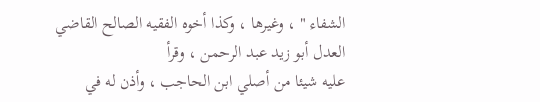الشفاء " ، وغيرها ، وكذا أخوه الفقيه الصالح القاضي العدل أبو زيد عبد الرحمن ، وقرأ
عليه شيئا من أصلي ابن الحاجب ، وأذن له في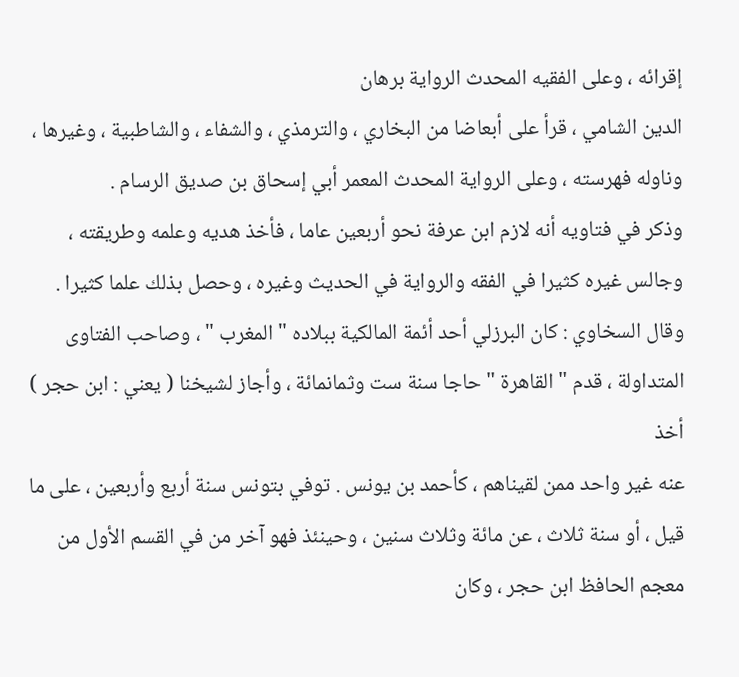إقرائه ، وعلى الفقيه المحدث الرواية برهان
الدين الشامي ، قرأ على أبعاضا من البخاري ، والترمذي ، والشفاء ، والشاطبية ، وغيرها ،
وناوله فهرسته ، وعلى الرواية المحدث المعمر أبي إسحاق بن صديق الرسام .
وذكر في فتاويه أنه لازم ابن عرفة نحو أربعين عاما ، فأخذ هديه وعلمه وطريقته ،
وجالس غيره كثيرا في الفقه والرواية في الحديث وغيره ، وحصل بذلك علما كثيرا .
وقال السخاوي : كان البرزلي أحد أئمة المالكية ببلاده " المغرب " ، وصاحب الفتاوى
المتداولة ، قدم " القاهرة " حاجا سنة ست وثمانمائة ، وأجاز لشيخنا ( يعني : ابن حجر ) أخذ
عنه غير واحد ممن لقيناهم ، كأحمد بن يونس . توفي بتونس سنة أربع وأربعين ، على ما
قيل ، أو سنة ثلاث ، عن مائة وثلاث سنين ، وحينئذ فهو آخر من في القسم الأول من
معجم الحافظ ابن حجر ، وكان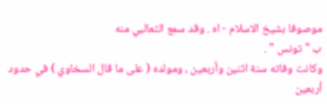موصوفا بشيخ الاسلام - اه . وقد سمع الثعالبي منه
ب " تونس " .
وكانت وفاته سنة اثنين وأربعين ، ومولده ( على ما قال السخاوي ) في حدود أربعين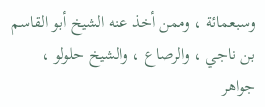وسبعمائة ، وممن أخذ عنه الشيخ أبو القاسم بن ناجي ، والرصاع ، والشيخ حلولو ،
جواهر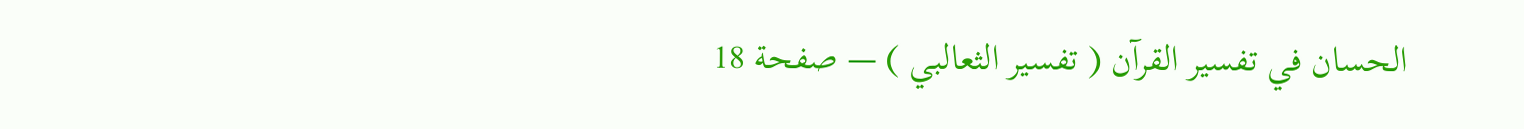الحسان في تفسير القرآن ( تفسير الثعالبي ) — صفحة 18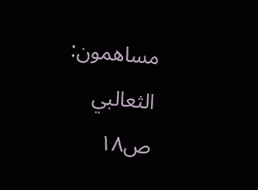مساهمون: الثعالبي
ص١٨